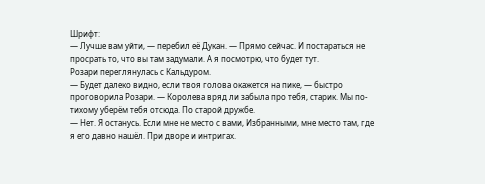Шрифт:
— Лучше вам уйти, — перебил её Дукан. — Прямо сейчас. И постараться не просрать то, что вы там задумали. А я посмотрю, что будет тут.
Розари переглянулась с Кальдуром.
— Будет далеко видно, если твоя голова окажется на пике, — быстро проговорила Розари. — Королева вряд ли забыла про тебя, старик. Мы по-тихому уберём тебя отсюда. По старой дружбе.
— Нет. Я останусь. Если мне не место с вами, Избранными, мне место там, где я его давно нашёл. При дворе и интригах.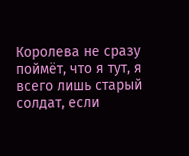Королева не сразу поймёт, что я тут, я всего лишь старый солдат, если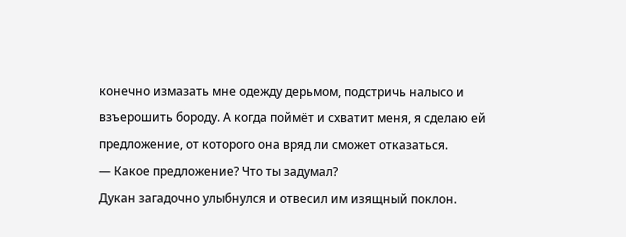конечно измазать мне одежду дерьмом, подстричь налысо и взъерошить бороду. А когда поймёт и схватит меня, я сделаю ей предложение, от которого она вряд ли сможет отказаться.
— Какое предложение? Что ты задумал?
Дукан загадочно улыбнулся и отвесил им изящный поклон.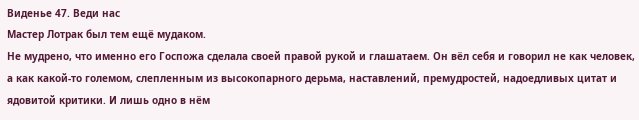Виденье 47. Веди нас
Мастер Лотрак был тем ещё мудаком.
Не мудрено, что именно его Госпожа сделала своей правой рукой и глашатаем. Он вёл себя и говорил не как человек, а как какой-то големом, слепленным из высокопарного дерьма, наставлений, премудростей, надоедливых цитат и ядовитой критики. И лишь одно в нём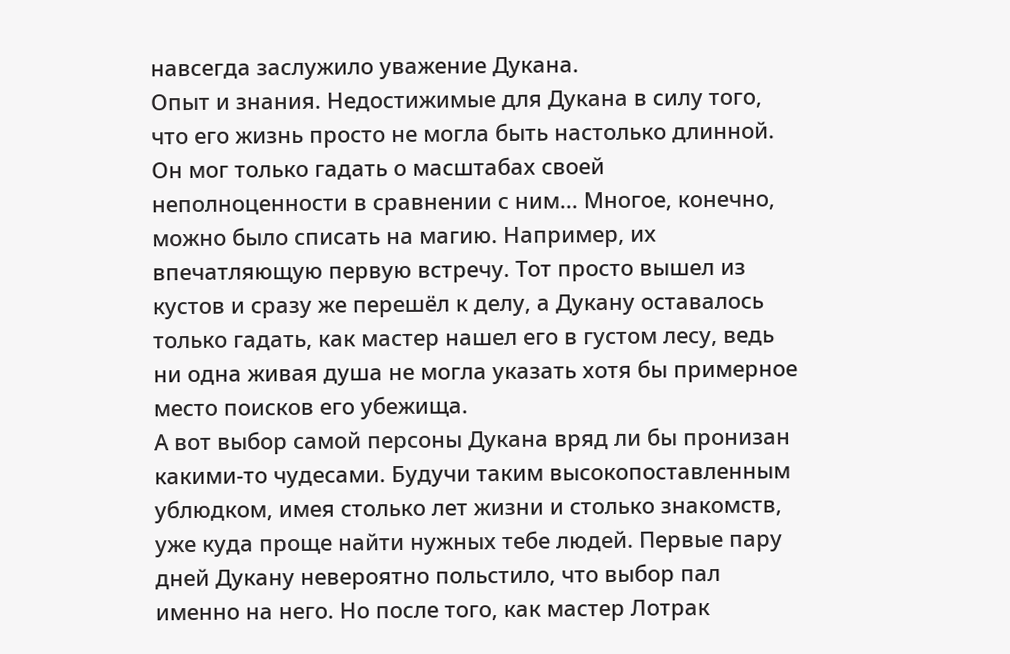навсегда заслужило уважение Дукана.
Опыт и знания. Недостижимые для Дукана в силу того, что его жизнь просто не могла быть настолько длинной. Он мог только гадать о масштабах своей неполноценности в сравнении с ним... Многое, конечно, можно было списать на магию. Например, их впечатляющую первую встречу. Тот просто вышел из кустов и сразу же перешёл к делу, а Дукану оставалось только гадать, как мастер нашел его в густом лесу, ведь ни одна живая душа не могла указать хотя бы примерное место поисков его убежища.
А вот выбор самой персоны Дукана вряд ли бы пронизан какими-то чудесами. Будучи таким высокопоставленным ублюдком, имея столько лет жизни и столько знакомств, уже куда проще найти нужных тебе людей. Первые пару дней Дукану невероятно польстило, что выбор пал именно на него. Но после того, как мастер Лотрак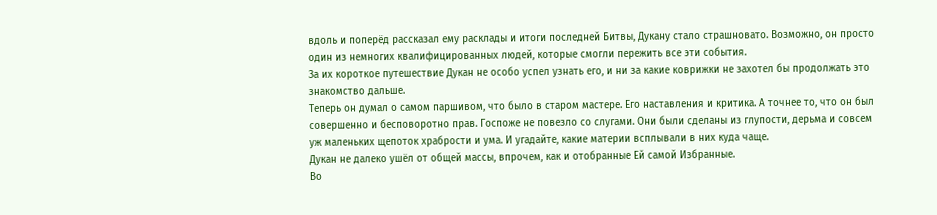вдоль и поперёд рассказал ему расклады и итоги последней Битвы, Дукану стало страшновато. Возможно, он просто один из немногих квалифицированных людей, которые смогли пережить все эти события.
За их короткое путешествие Дукан не особо успел узнать его, и ни за какие коврижки не захотел бы продолжать это знакомство дальше.
Теперь он думал о самом паршивом, что было в старом мастере. Его наставления и критика. А точнее то, что он был совершенно и бесповоротно прав. Госпоже не повезло со слугами. Они были сделаны из глупости, дерьма и совсем уж маленьких щепоток храбрости и ума. И угадайте, какие материи всплывали в них куда чаще.
Дукан не далеко ушёл от общей массы, впрочем, как и отобранные Ей самой Избранные.
Во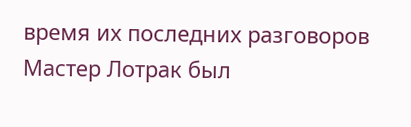время их последних разговоров Мастер Лотрак был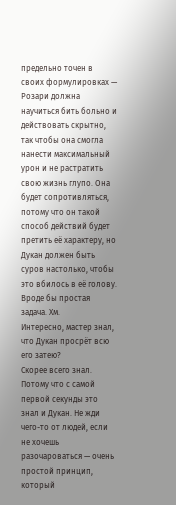предельно точен в своих формулировках — Розари должна научиться бить больно и действовать скрытно, так чтобы она смогла нанести максимальный урон и не растратить свою жизнь глупо. Она будет сопротивляться, потому что он такой способ действий будет претить её характеру, но Дукан должен быть суров настолько, чтобы это вбилось в её голову.
Вроде бы простая задача. Хм.
Интересно, мастер знал, что Дукан просрёт всю его затею?
Скорее всего знал. Потому что с самой первой секунды это знал и Дукан. Не жди чего-то от людей, если не хочешь разочароваться — очень простой принцип, который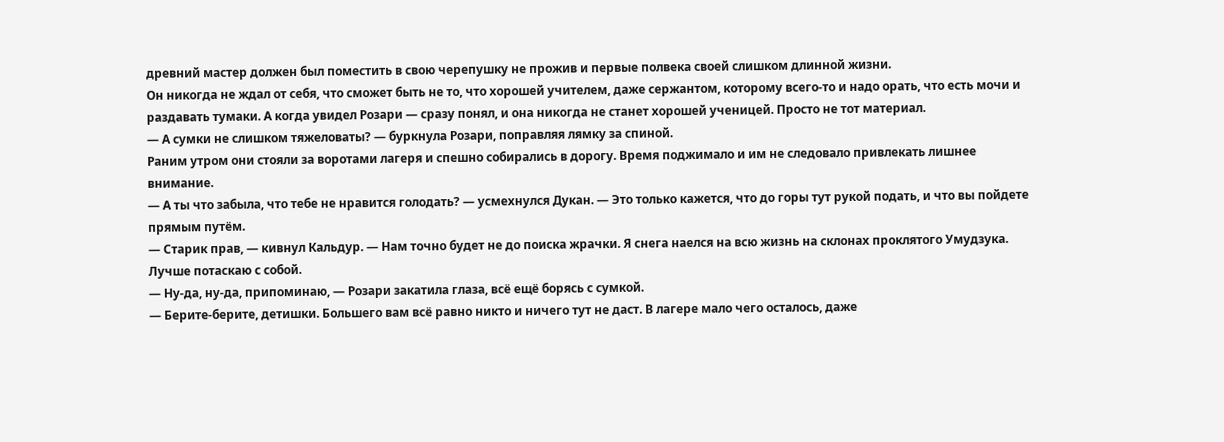древний мастер должен был поместить в свою черепушку не прожив и первые полвека своей слишком длинной жизни.
Он никогда не ждал от себя, что сможет быть не то, что хорошей учителем, даже сержантом, которому всего-то и надо орать, что есть мочи и раздавать тумаки. А когда увидел Розари — сразу понял, и она никогда не станет хорошей ученицей. Просто не тот материал.
— А сумки не слишком тяжеловаты? — буркнула Розари, поправляя лямку за спиной.
Раним утром они стояли за воротами лагеря и спешно собирались в дорогу. Время поджимало и им не следовало привлекать лишнее внимание.
— А ты что забыла, что тебе не нравится голодать? — усмехнулся Дукан. — Это только кажется, что до горы тут рукой подать, и что вы пойдете прямым путём.
— Старик прав, — кивнул Кальдур. — Нам точно будет не до поиска жрачки. Я снега наелся на всю жизнь на склонах проклятого Умудзука. Лучше потаскаю с собой.
— Ну-да, ну-да, припоминаю, — Розари закатила глаза, всё ещё борясь с сумкой.
— Берите-берите, детишки. Большего вам всё равно никто и ничего тут не даст. В лагере мало чего осталось, даже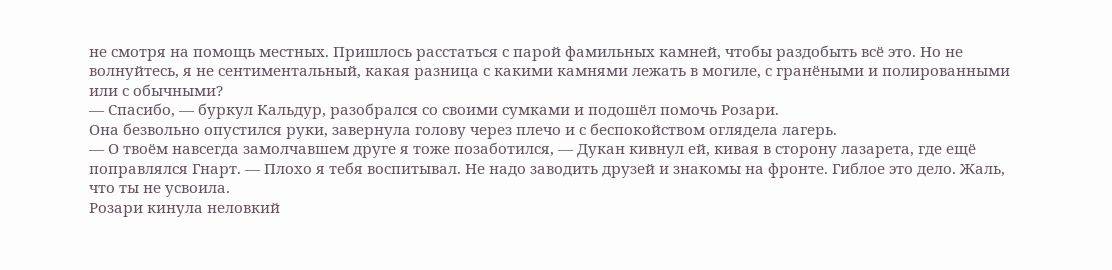не смотря на помощь местных. Пришлось расстаться с парой фамильных камней, чтобы раздобыть всё это. Но не волнуйтесь, я не сентиментальный, какая разница с какими камнями лежать в могиле, с гранёными и полированными или с обычными?
— Спасибо, — буркул Кальдур, разобрался со своими сумками и подошёл помочь Розари.
Она безвольно опустился руки, завернула голову через плечо и с беспокойством оглядела лагерь.
— О твоём навсегда замолчавшем друге я тоже позаботился, — Дукан кивнул ей, кивая в сторону лазарета, где ещё поправлялся Гнарт. — Плохо я тебя воспитывал. Не надо заводить друзей и знакомы на фронте. Гиблое это дело. Жаль, что ты не усвоила.
Розари кинула неловкий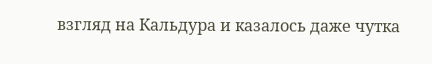взгляд на Кальдура и казалось даже чутка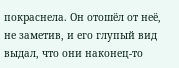покраснела. Он отошёл от неё, не заметив, и его глупый вид выдал, что они наконец-то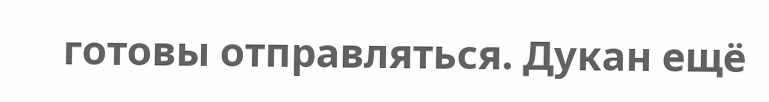готовы отправляться. Дукан ещё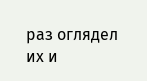раз оглядел их и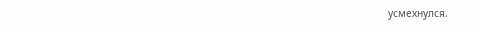усмехнулся.